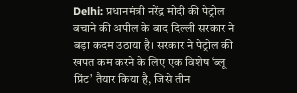Delhi: प्रधानमंत्री नरेंद्र मोदी की पेट्रोल बचाने की अपील के बाद दिल्ली सरकार ने बड़ा कदम उठाया है। सरकार ने पेट्रोल की खपत कम करने के लिए एक विशेष ‘ब्लू प्रिंट’ तैयार किया है, जिसे तीन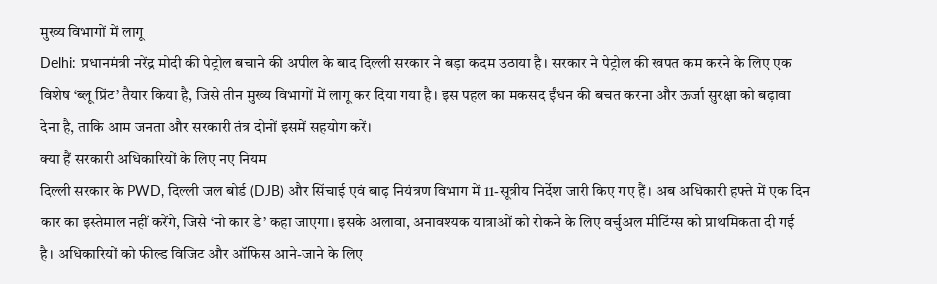मुख्य विभागों में लागू
Delhi: प्रधानमंत्री नरेंद्र मोदी की पेट्रोल बचाने की अपील के बाद दिल्ली सरकार ने बड़ा कदम उठाया है। सरकार ने पेट्रोल की खपत कम करने के लिए एक विशेष ‘ब्लू प्रिंट’ तैयार किया है, जिसे तीन मुख्य विभागों में लागू कर दिया गया है। इस पहल का मकसद ईंधन की बचत करना और ऊर्जा सुरक्षा को बढ़ावा देना है, ताकि आम जनता और सरकारी तंत्र दोनों इसमें सहयोग करें।
क्या हैं सरकारी अधिकारियों के लिए नए नियम
दिल्ली सरकार के PWD, दिल्ली जल बोर्ड (DJB) और सिंचाई एवं बाढ़ नियंत्रण विभाग में 11-सूत्रीय निर्देश जारी किए गए हैं। अब अधिकारी हफ्ते में एक दिन कार का इस्तेमाल नहीं करेंगे, जिसे ‘नो कार डे’ कहा जाएगा। इसके अलावा, अनावश्यक यात्राओं को रोकने के लिए वर्चुअल मीटिंग्स को प्राथमिकता दी गई है। अधिकारियों को फील्ड विजिट और ऑफिस आने-जाने के लिए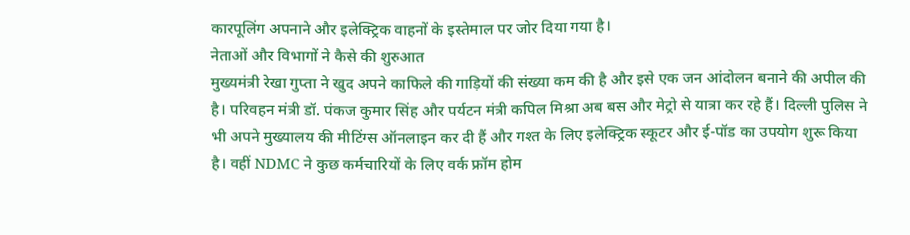कारपूलिंग अपनाने और इलेक्ट्रिक वाहनों के इस्तेमाल पर जोर दिया गया है।
नेताओं और विभागों ने कैसे की शुरुआत
मुख्यमंत्री रेखा गुप्ता ने खुद अपने काफिले की गाड़ियों की संख्या कम की है और इसे एक जन आंदोलन बनाने की अपील की है। परिवहन मंत्री डॉ. पंकज कुमार सिंह और पर्यटन मंत्री कपिल मिश्रा अब बस और मेट्रो से यात्रा कर रहे हैं। दिल्ली पुलिस ने भी अपने मुख्यालय की मीटिंग्स ऑनलाइन कर दी हैं और गश्त के लिए इलेक्ट्रिक स्कूटर और ई-पॉड का उपयोग शुरू किया है। वहीं NDMC ने कुछ कर्मचारियों के लिए वर्क फ्रॉम होम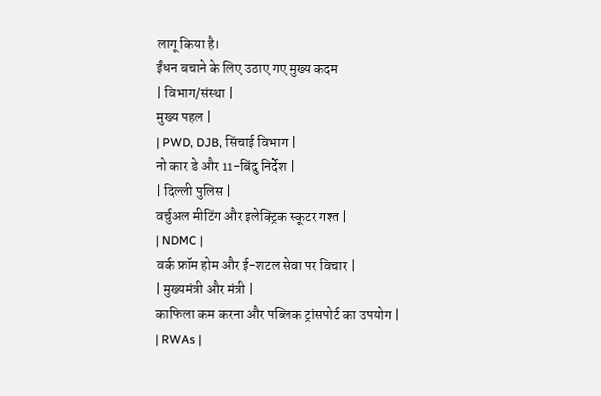लागू किया है।
ईंधन बचाने के लिए उठाए गए मुख्य कदम
| विभाग/संस्था |
मुख्य पहल |
| PWD, DJB, सिंचाई विभाग |
नो कार डे और 11-बिंदु निर्देश |
| दिल्ली पुलिस |
वर्चुअल मीटिंग और इलेक्ट्रिक स्कूटर गश्त |
| NDMC |
वर्क फ्रॉम होम और ई-शटल सेवा पर विचार |
| मुख्यमंत्री और मंत्री |
काफिला कम करना और पब्लिक ट्रांसपोर्ट का उपयोग |
| RWAs |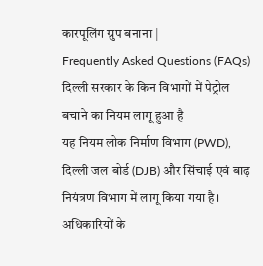कारपूलिंग ग्रुप बनाना |
Frequently Asked Questions (FAQs)
दिल्ली सरकार के किन विभागों में पेट्रोल बचाने का नियम लागू हुआ है
यह नियम लोक निर्माण विभाग (PWD), दिल्ली जल बोर्ड (DJB) और सिंचाई एवं बाढ़ नियंत्रण विभाग में लागू किया गया है।
अधिकारियों के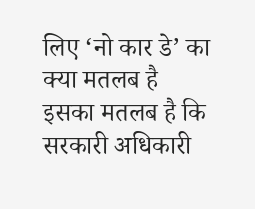लिए ‘नो कार डे’ का क्या मतलब है
इसका मतलब है कि सरकारी अधिकारी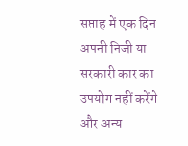सप्ताह में एक दिन अपनी निजी या सरकारी कार का उपयोग नहीं करेंगे और अन्य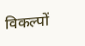विकल्पों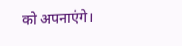को अपनाएंगे।